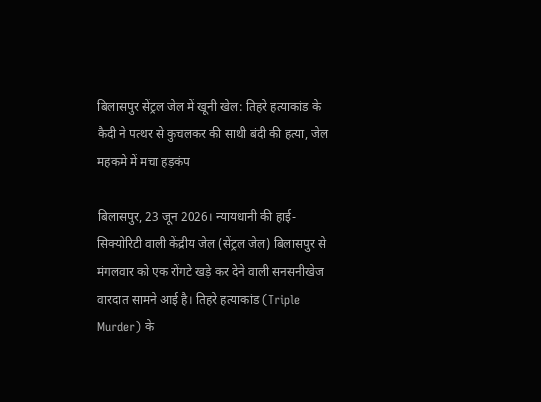बिलासपुर सेंट्रल जेल में खूनी खेल: तिहरे हत्याकांड के कैदी ने पत्थर से कुचलकर की साथी बंदी की हत्या, जेल महकमे में मचा हड़कंप

बिलासपुर, 23 जून 2026। न्यायधानी की हाई-सिक्योरिटी वाली केंद्रीय जेल (सेंट्रल जेल) बिलासपुर से मंगलवार को एक रोंगटे खड़े कर देने वाली सनसनीखेज वारदात सामने आई है। तिहरे हत्याकांड (Triple Murder) के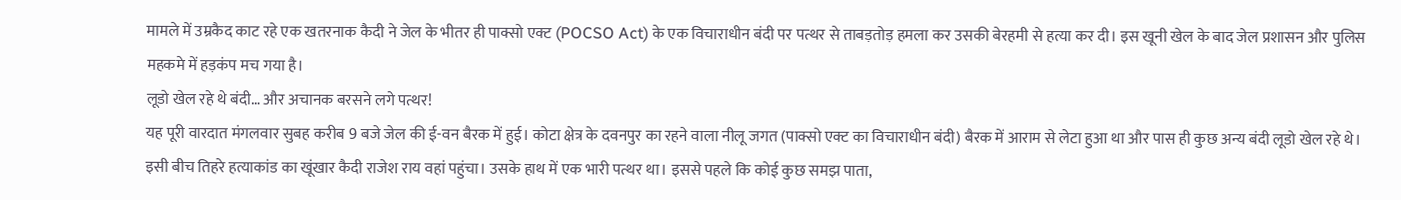मामले में उम्रकैद काट रहे एक खतरनाक कैदी ने जेल के भीतर ही पाक्सो एक्ट (POCSO Act) के एक विचाराधीन बंदी पर पत्थर से ताबड़तोड़ हमला कर उसकी बेरहमी से हत्या कर दी। इस खूनी खेल के बाद जेल प्रशासन और पुलिस महकमे में हड़कंप मच गया है।
लूडो खेल रहे थे बंदी… और अचानक बरसने लगे पत्थर!
यह पूरी वारदात मंगलवार सुबह करीब 9 बजे जेल की ई-वन बैरक में हुई। कोटा क्षेत्र के दवनपुर का रहने वाला नीलू जगत (पाक्सो एक्ट का विचाराधीन बंदी) बैरक में आराम से लेटा हुआ था और पास ही कुछ अन्य बंदी लूडो खेल रहे थे। इसी बीच तिहरे हत्याकांड का खूंखार कैदी राजेश राय वहां पहुंचा। उसके हाथ में एक भारी पत्थर था। इससे पहले कि कोई कुछ समझ पाता,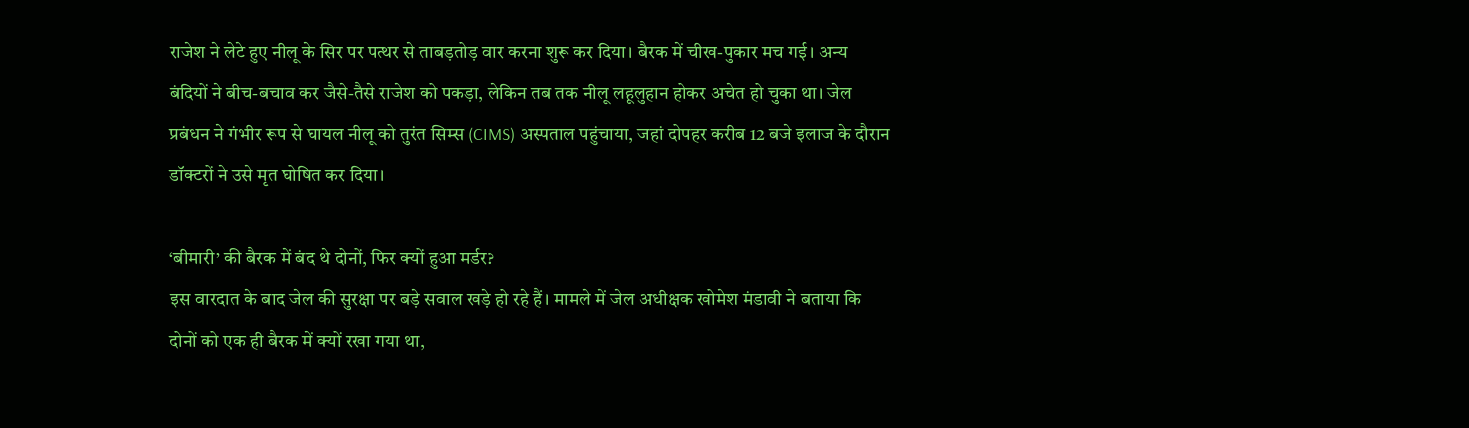राजेश ने लेटे हुए नीलू के सिर पर पत्थर से ताबड़तोड़ वार करना शुरू कर दिया। बैरक में चीख-पुकार मच गई। अन्य बंदियों ने बीच-बचाव कर जैसे-तैसे राजेश को पकड़ा, लेकिन तब तक नीलू लहूलुहान होकर अचेत हो चुका था। जेल प्रबंधन ने गंभीर रूप से घायल नीलू को तुरंत सिम्स (CIMS) अस्पताल पहुंचाया, जहां दोपहर करीब 12 बजे इलाज के दौरान डॉक्टरों ने उसे मृत घोषित कर दिया।

‘बीमारी’ की बैरक में बंद थे दोनों, फिर क्यों हुआ मर्डर?
इस वारदात के बाद जेल की सुरक्षा पर बड़े सवाल खड़े हो रहे हैं। मामले में जेल अधीक्षक खोमेश मंडावी ने बताया कि दोनों को एक ही बैरक में क्यों रखा गया था,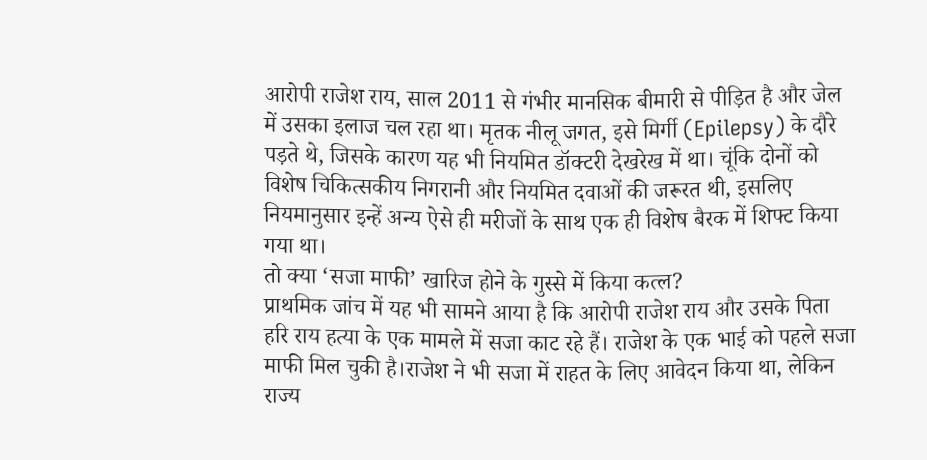आरोपी राजेश राय, साल 2011 से गंभीर मानसिक बीमारी से पीड़ित है और जेल में उसका इलाज चल रहा था। मृतक नीलू जगत, इसे मिर्गी (Epilepsy) के दौरे पड़ते थे, जिसके कारण यह भी नियमित डॉक्टरी देखरेख में था। चूंकि दोनों को विशेष चिकित्सकीय निगरानी और नियमित दवाओं की जरूरत थी, इसलिए नियमानुसार इन्हें अन्य ऐसे ही मरीजों के साथ एक ही विशेष बैरक में शिफ्ट किया गया था।
तो क्या ‘सजा माफी’ खारिज होने के गुस्से में किया कत्ल?
प्राथमिक जांच में यह भी सामने आया है कि आरोपी राजेश राय और उसके पिता हरि राय हत्या के एक मामले में सजा काट रहे हैं। राजेश के एक भाई को पहले सजा माफी मिल चुकी है।राजेश ने भी सजा में राहत के लिए आवेदन किया था, लेकिन राज्य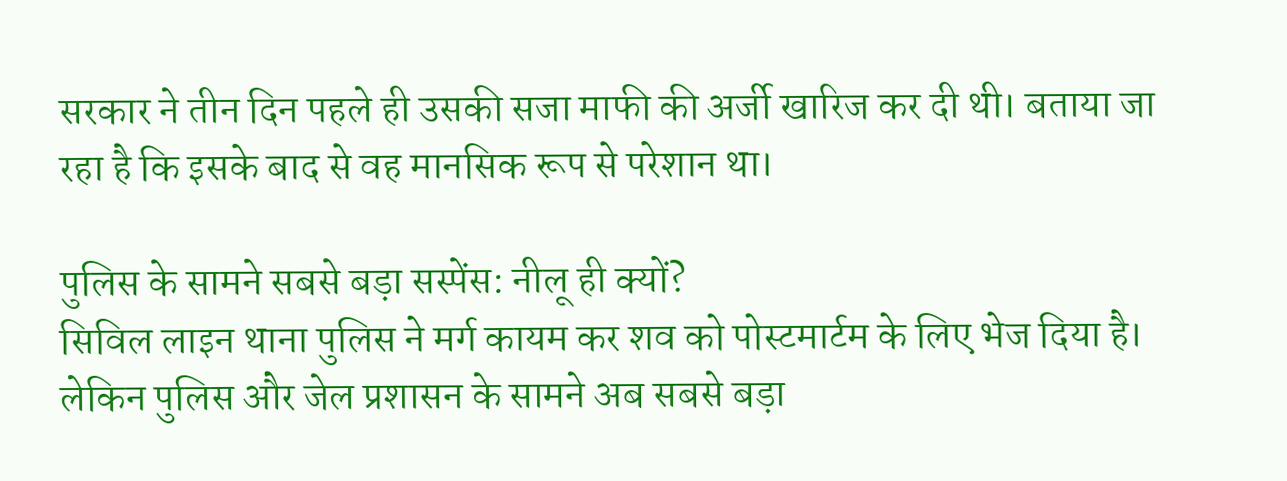सरकार ने तीन दिन पहले ही उसकी सजा माफी की अर्जी खारिज कर दी थी। बताया जा रहा है कि इसके बाद से वह मानसिक रूप से परेशान था।

पुलिस के सामने सबसे बड़ा सस्पेंस: नीलू ही क्यों?
सिविल लाइन थाना पुलिस ने मर्ग कायम कर शव को पोस्टमार्टम के लिए भेज दिया है। लेकिन पुलिस और जेल प्रशासन के सामने अब सबसे बड़ा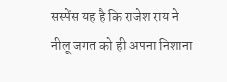सस्पेंस यह है कि राजेश राय ने नीलू जगत को ही अपना निशाना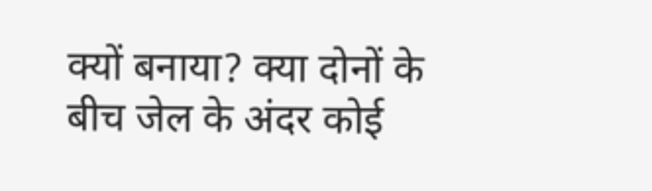क्यों बनाया? क्या दोनों के बीच जेल के अंदर कोई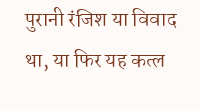पुरानी रंजिश या विवाद था, या फिर यह कत्ल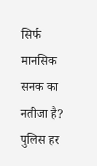सिर्फ मानसिक सनक का नतीजा है? पुलिस हर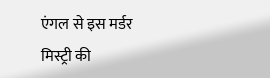एंगल से इस मर्डर मिस्ट्री की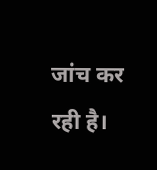जांच कर रही है।